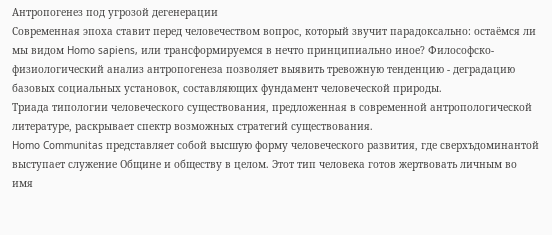Антропогенез под угрозой дегенерации
Современная эпоха ставит перед человечеством вопрос, который звучит парадоксально: остаёмся ли мы видом Homo sapiens, или трансформируемся в нечто принципиально иное? Философско-физиологический анализ антропогенеза позволяет выявить тревожную тенденцию - деградацию базовых социальных установок, составляющих фундамент человеческой природы.
Триада типологии человеческого существования, предложенная в современной антропологической литературе, раскрывает спектр возможных стратегий существования.
Homo Communitas представляет собой высшую форму человеческого развития, где сверхъдоминантой выступает служение Общине и обществу в целом. Этот тип человека готов жертвовать личным во имя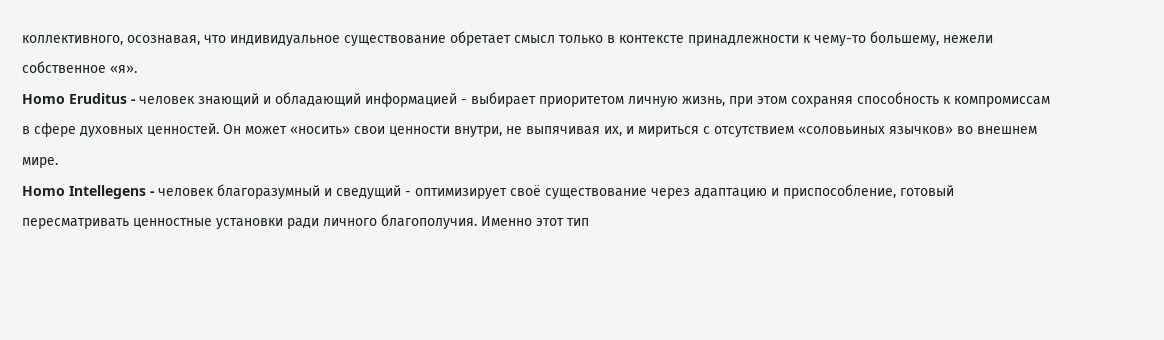коллективного, осознавая, что индивидуальное существование обретает смысл только в контексте принадлежности к чему-то большему, нежели собственное «я».
Homo Eruditus - человек знающий и обладающий информацией - выбирает приоритетом личную жизнь, при этом сохраняя способность к компромиссам в сфере духовных ценностей. Он может «носить» свои ценности внутри, не выпячивая их, и мириться с отсутствием «соловьиных язычков» во внешнем мире.
Homo Intellegens - человек благоразумный и сведущий - оптимизирует своё существование через адаптацию и приспособление, готовый пересматривать ценностные установки ради личного благополучия. Именно этот тип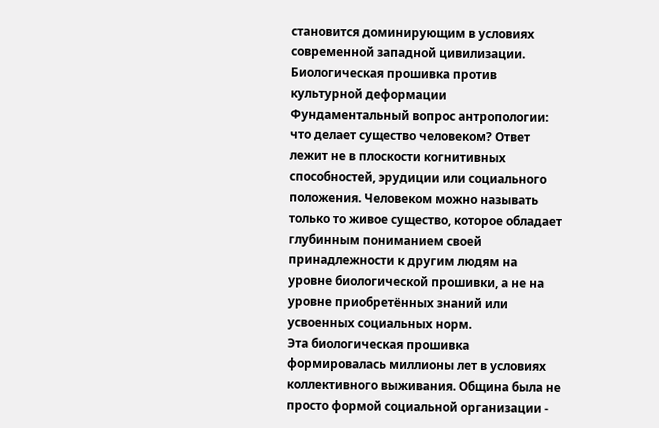становится доминирующим в условиях современной западной цивилизации.
Биологическая прошивка против культурной деформации
Фундаментальный вопрос антропологии: что делает существо человеком? Ответ лежит не в плоскости когнитивных способностей, эрудиции или социального положения. Человеком можно называть только то живое существо, которое обладает глубинным пониманием своей принадлежности к другим людям на уровне биологической прошивки, а не на уровне приобретённых знаний или усвоенных социальных норм.
Эта биологическая прошивка формировалась миллионы лет в условиях коллективного выживания. Община была не просто формой социальной организации -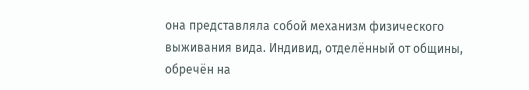она представляла собой механизм физического выживания вида. Индивид, отделённый от общины, обречён на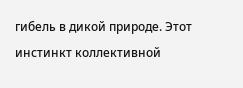гибель в дикой природе. Этот инстинкт коллективной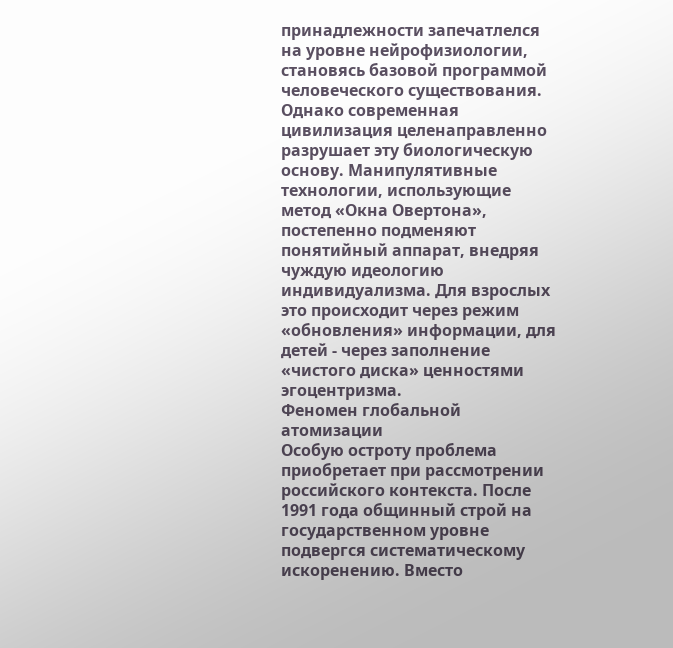принадлежности запечатлелся на уровне нейрофизиологии, становясь базовой программой человеческого существования.
Однако современная цивилизация целенаправленно разрушает эту биологическую основу. Манипулятивные технологии, использующие метод «Окна Овертона», постепенно подменяют понятийный аппарат, внедряя чуждую идеологию индивидуализма. Для взрослых это происходит через режим «обновления» информации, для детей - через заполнение «чистого диска» ценностями эгоцентризма.
Феномен глобальной атомизации
Особую остроту проблема приобретает при рассмотрении российского контекста. После 1991 года общинный строй на государственном уровне подвергся систематическому искоренению. Вместо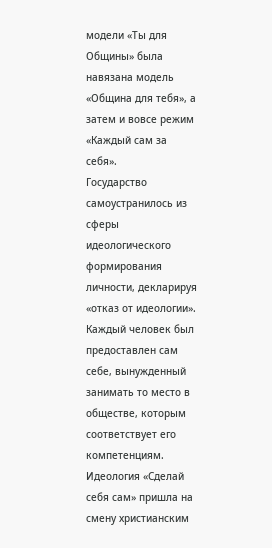модели «Ты для Общины» была навязана модель «Община для тебя», а затем и вовсе режим «Каждый сам за себя».
Государство самоустранилось из сферы идеологического формирования личности, декларируя «отказ от идеологии». Каждый человек был предоставлен сам себе, вынужденный занимать то место в обществе, которым соответствует его компетенциям. Идеология «Сделай себя сам» пришла на смену христианским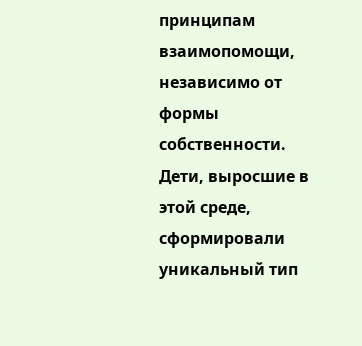принципам взаимопомощи, независимо от формы собственности.
Дети, выросшие в этой среде, сформировали уникальный тип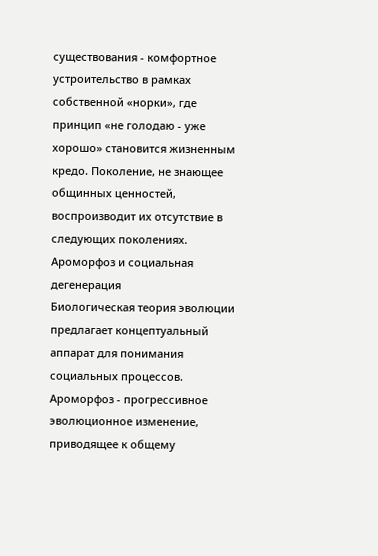существования - комфортное устроительство в рамках собственной «норки», где принцип «не голодаю - уже хорошо» становится жизненным кредо. Поколение, не знающее общинных ценностей, воспроизводит их отсутствие в следующих поколениях.
Ароморфоз и социальная дегенерация
Биологическая теория эволюции предлагает концептуальный аппарат для понимания социальных процессов. Ароморфоз - прогрессивное эволюционное изменение, приводящее к общему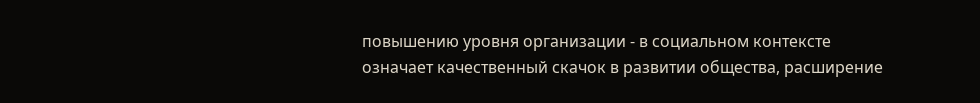повышению уровня организации - в социальном контексте означает качественный скачок в развитии общества, расширение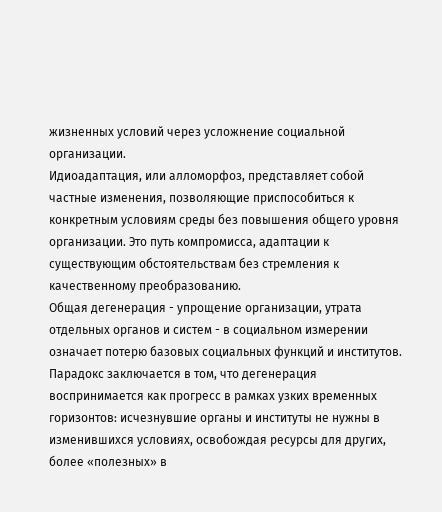жизненных условий через усложнение социальной организации.
Идиоадаптация, или алломорфоз, представляет собой частные изменения, позволяющие приспособиться к конкретным условиям среды без повышения общего уровня организации. Это путь компромисса, адаптации к существующим обстоятельствам без стремления к качественному преобразованию.
Общая дегенерация - упрощение организации, утрата отдельных органов и систем - в социальном измерении означает потерю базовых социальных функций и институтов. Парадокс заключается в том, что дегенерация воспринимается как прогресс в рамках узких временных горизонтов: исчезнувшие органы и институты не нужны в изменившихся условиях, освобождая ресурсы для других, более «полезных» в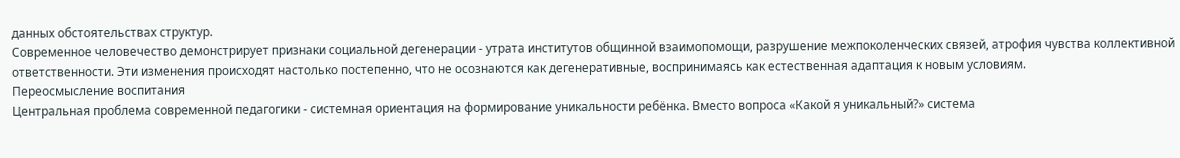данных обстоятельствах структур.
Современное человечество демонстрирует признаки социальной дегенерации - утрата институтов общинной взаимопомощи, разрушение межпоколенческих связей, атрофия чувства коллективной ответственности. Эти изменения происходят настолько постепенно, что не осознаются как дегенеративные, воспринимаясь как естественная адаптация к новым условиям.
Переосмысление воспитания
Центральная проблема современной педагогики - системная ориентация на формирование уникальности ребёнка. Вместо вопроса «Какой я уникальный?» система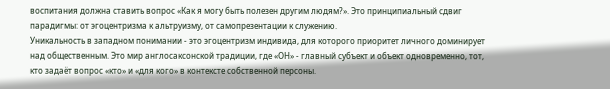воспитания должна ставить вопрос «Как я могу быть полезен другим людям?». Это принципиальный сдвиг парадигмы: от эгоцентризма к альтруизму, от самопрезентации к служению.
Уникальность в западном понимании - это эгоцентризм индивида, для которого приоритет личного доминирует над общественным. Это мир англосаксонской традиции, где «ОН» - главный субъект и объект одновременно, тот, кто задаёт вопрос «кто» и «для кого» в контексте собственной персоны.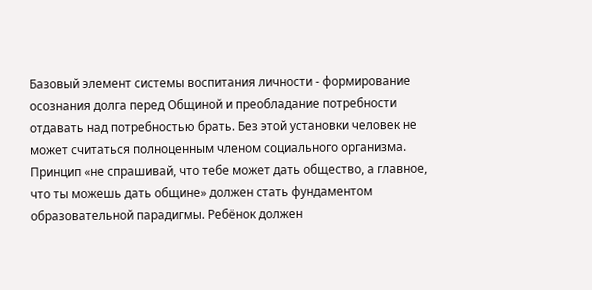Базовый элемент системы воспитания личности - формирование осознания долга перед Общиной и преобладание потребности отдавать над потребностью брать. Без этой установки человек не может считаться полноценным членом социального организма.
Принцип «не спрашивай, что тебе может дать общество, а главное, что ты можешь дать общине» должен стать фундаментом образовательной парадигмы. Ребёнок должен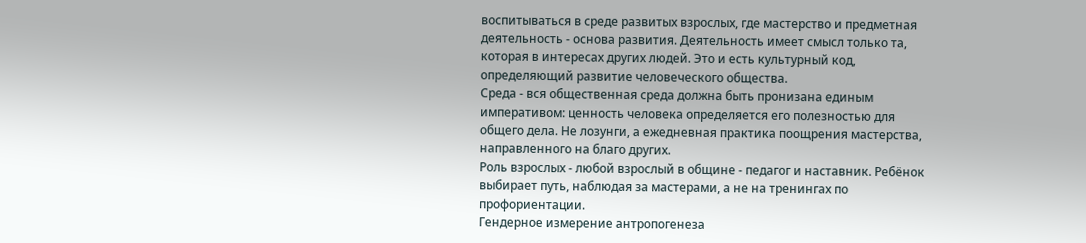воспитываться в среде развитых взрослых, где мастерство и предметная деятельность - основа развития. Деятельность имеет смысл только та, которая в интересах других людей. Это и есть культурный код, определяющий развитие человеческого общества.
Среда - вся общественная среда должна быть пронизана единым императивом: ценность человека определяется его полезностью для общего дела. Не лозунги, а ежедневная практика поощрения мастерства, направленного на благо других.
Роль взрослых - любой взрослый в общине - педагог и наставник. Ребёнок выбирает путь, наблюдая за мастерами, а не на тренингах по профориентации.
Гендерное измерение антропогенеза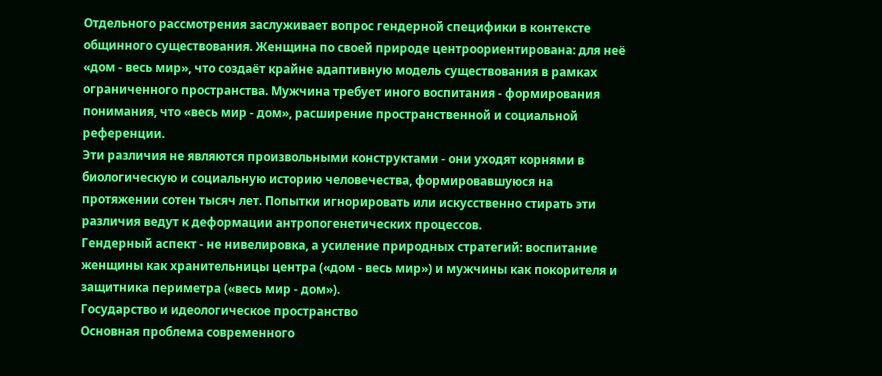Отдельного рассмотрения заслуживает вопрос гендерной специфики в контексте общинного существования. Женщина по своей природе центроориентирована: для неё «дом - весь мир», что создаёт крайне адаптивную модель существования в рамках ограниченного пространства. Мужчина требует иного воспитания - формирования понимания, что «весь мир - дом», расширение пространственной и социальной референции.
Эти различия не являются произвольными конструктами - они уходят корнями в биологическую и социальную историю человечества, формировавшуюся на протяжении сотен тысяч лет. Попытки игнорировать или искусственно стирать эти различия ведут к деформации антропогенетических процессов.
Гендерный аспект - не нивелировка, а усиление природных стратегий: воспитание женщины как хранительницы центра («дом - весь мир») и мужчины как покорителя и защитника периметра («весь мир - дом»).
Государство и идеологическое пространство
Основная проблема современного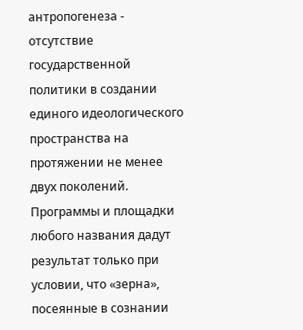антропогенеза - отсутствие государственной политики в создании единого идеологического пространства на протяжении не менее двух поколений. Программы и площадки любого названия дадут результат только при условии, что «зерна», посеянные в сознании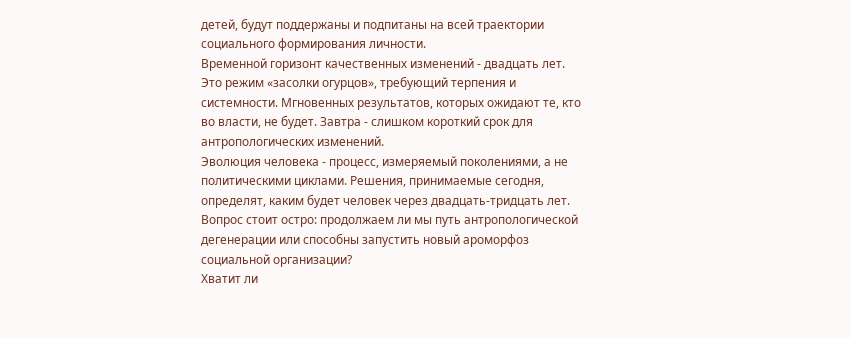детей, будут поддержаны и подпитаны на всей траектории социального формирования личности.
Временной горизонт качественных изменений - двадцать лет. Это режим «засолки огурцов», требующий терпения и системности. Мгновенных результатов, которых ожидают те, кто во власти, не будет. Завтра - слишком короткий срок для антропологических изменений.
Эволюция человека - процесс, измеряемый поколениями, а не политическими циклами. Решения, принимаемые сегодня, определят, каким будет человек через двадцать-тридцать лет. Вопрос стоит остро: продолжаем ли мы путь антропологической дегенерации или способны запустить новый ароморфоз социальной организации?
Хватит ли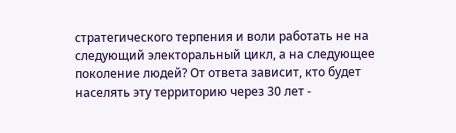стратегического терпения и воли работать не на следующий электоральный цикл, а на следующее поколение людей? От ответа зависит, кто будет населять эту территорию через 30 лет -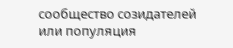сообщество созидателей или популяция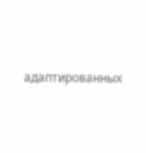адаптированных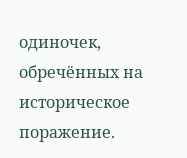одиночек, обречённых на историческое поражение.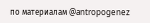по материалам @antropogenez